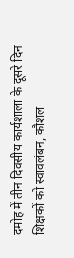दमोह में तीन दिवसीय कार्यशाला के दूसरे दिन शिक्षकों को स्वावलंबन, कौशल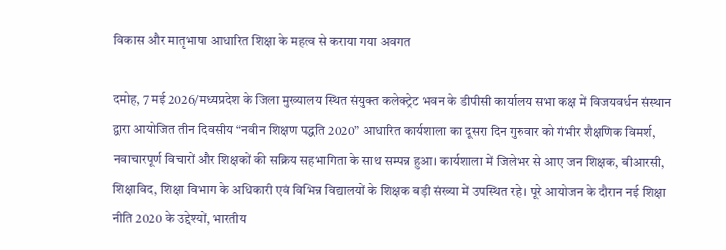विकास और मातृभाषा आधारित शिक्षा के महत्व से कराया गया अवगत

दमोह, 7 मई 2026/मध्यप्रदेश के जिला मुख्यालय स्थित संयुक्त कलेक्ट्रेट भवन के डीपीसी कार्यालय सभा कक्ष में विजयवर्धन संस्थान द्वारा आयोजित तीन दिवसीय “नवीन शिक्षण पद्धति 2020” आधारित कार्यशाला का दूसरा दिन गुरुवार को गंभीर शैक्षणिक विमर्श, नवाचारपूर्ण विचारों और शिक्षकों की सक्रिय सहभागिता के साथ सम्पन्न हुआ। कार्यशाला में जिलेभर से आए जन शिक्षक, बीआरसी, शिक्षाविद, शिक्षा विभाग के अधिकारी एवं विभिन्न विद्यालयों के शिक्षक बड़ी संख्या में उपस्थित रहे। पूरे आयोजन के दौरान नई शिक्षा नीति 2020 के उद्देश्यों, भारतीय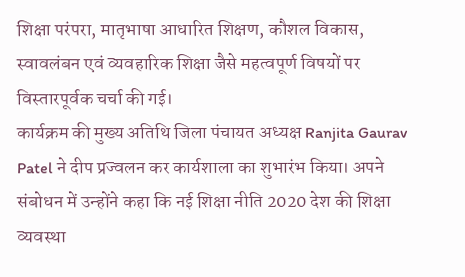शिक्षा परंपरा, मातृभाषा आधारित शिक्षण, कौशल विकास, स्वावलंबन एवं व्यवहारिक शिक्षा जैसे महत्वपूर्ण विषयों पर विस्तारपूर्वक चर्चा की गई।
कार्यक्रम की मुख्य अतिथि जिला पंचायत अध्यक्ष Ranjita Gaurav Patel ने दीप प्रज्वलन कर कार्यशाला का शुभारंभ किया। अपने संबोधन में उन्होंने कहा कि नई शिक्षा नीति 2020 देश की शिक्षा व्यवस्था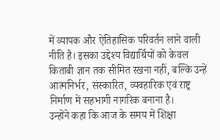में व्यापक और ऐतिहासिक परिवर्तन लाने वाली नीति है। इसका उद्देश्य विद्यार्थियों को केवल किताबी ज्ञान तक सीमित रखना नहीं, बल्कि उन्हें आत्मनिर्भर, संस्कारित, व्यवहारिक एवं राष्ट्र निर्माण में सहभागी नागरिक बनाना है।
उन्होंने कहा कि आज के समय में शिक्षा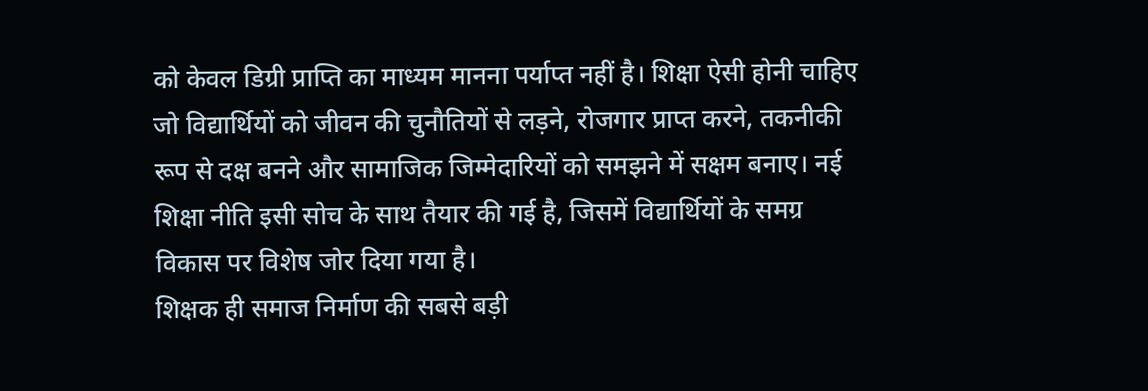को केवल डिग्री प्राप्ति का माध्यम मानना पर्याप्त नहीं है। शिक्षा ऐसी होनी चाहिए जो विद्यार्थियों को जीवन की चुनौतियों से लड़ने, रोजगार प्राप्त करने, तकनीकी रूप से दक्ष बनने और सामाजिक जिम्मेदारियों को समझने में सक्षम बनाए। नई शिक्षा नीति इसी सोच के साथ तैयार की गई है, जिसमें विद्यार्थियों के समग्र विकास पर विशेष जोर दिया गया है।
शिक्षक ही समाज निर्माण की सबसे बड़ी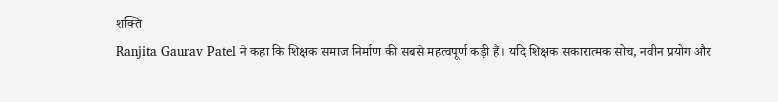शक्ति
Ranjita Gaurav Patel ने कहा कि शिक्षक समाज निर्माण की सबसे महत्वपूर्ण कड़ी हैं। यदि शिक्षक सकारात्मक सोच, नवीन प्रयोग और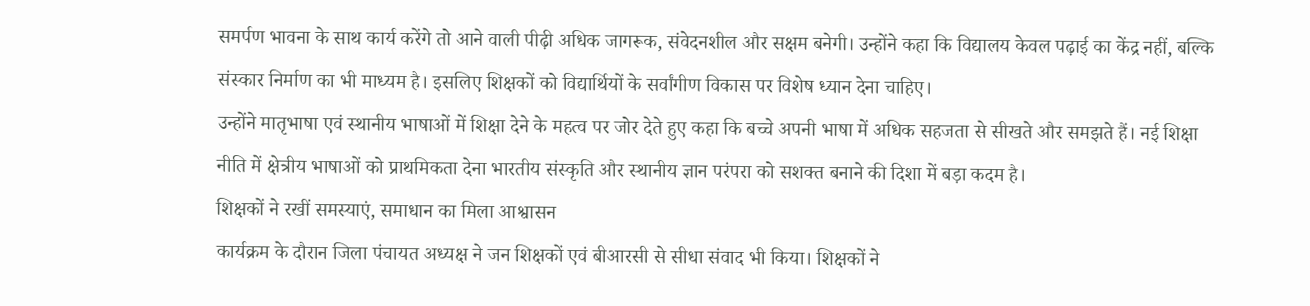समर्पण भावना के साथ कार्य करेंगे तो आने वाली पीढ़ी अधिक जागरूक, संवेदनशील और सक्षम बनेगी। उन्होंने कहा कि विद्यालय केवल पढ़ाई का केंद्र नहीं, बल्कि संस्कार निर्माण का भी माध्यम है। इसलिए शिक्षकों को विद्यार्थियों के सर्वांगीण विकास पर विशेष ध्यान देना चाहिए।
उन्होंने मातृभाषा एवं स्थानीय भाषाओं में शिक्षा देने के महत्व पर जोर देते हुए कहा कि बच्चे अपनी भाषा में अधिक सहजता से सीखते और समझते हैं। नई शिक्षा नीति में क्षेत्रीय भाषाओं को प्राथमिकता देना भारतीय संस्कृति और स्थानीय ज्ञान परंपरा को सशक्त बनाने की दिशा में बड़ा कदम है।
शिक्षकों ने रखीं समस्याएं, समाधान का मिला आश्वासन
कार्यक्रम के दौरान जिला पंचायत अध्यक्ष ने जन शिक्षकों एवं बीआरसी से सीधा संवाद भी किया। शिक्षकों ने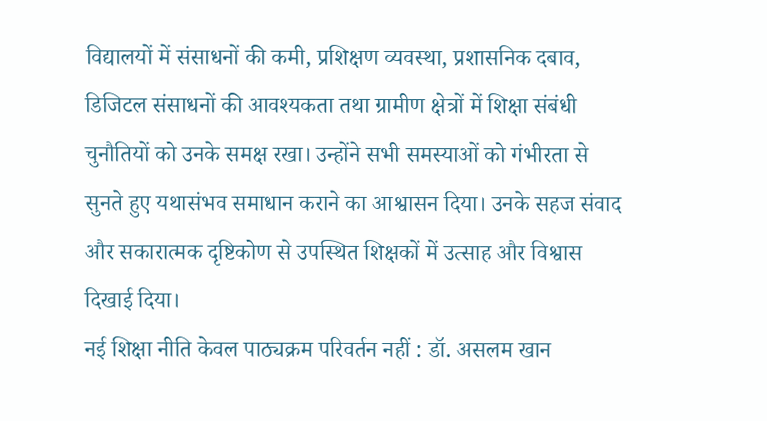विद्यालयों में संसाधनों की कमी, प्रशिक्षण व्यवस्था, प्रशासनिक दबाव, डिजिटल संसाधनों की आवश्यकता तथा ग्रामीण क्षेत्रों में शिक्षा संबंधी चुनौतियों को उनके समक्ष रखा। उन्होंने सभी समस्याओं को गंभीरता से सुनते हुए यथासंभव समाधान कराने का आश्वासन दिया। उनके सहज संवाद और सकारात्मक दृष्टिकोण से उपस्थित शिक्षकों में उत्साह और विश्वास दिखाई दिया।
नई शिक्षा नीति केवल पाठ्यक्रम परिवर्तन नहीं : डॉ. असलम खान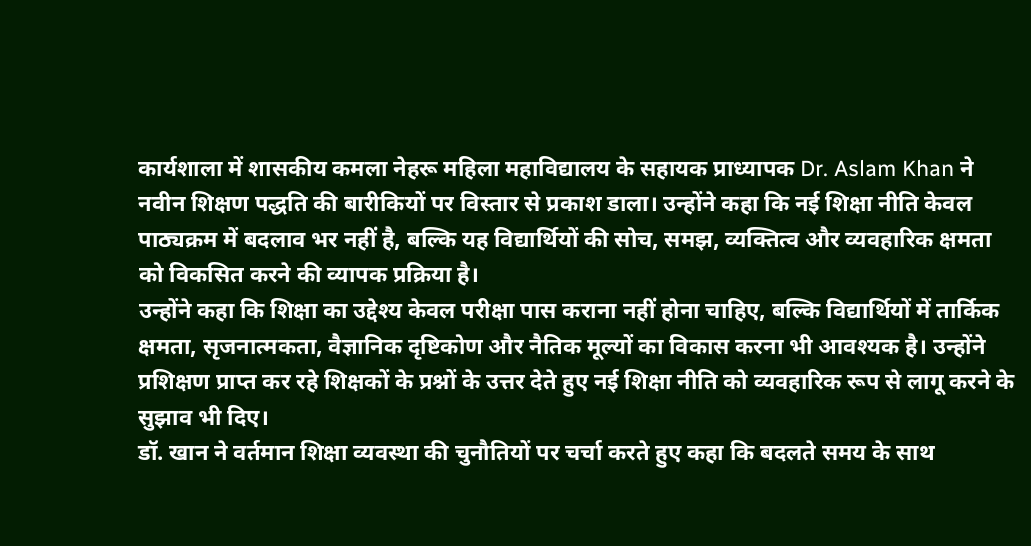कार्यशाला में शासकीय कमला नेहरू महिला महाविद्यालय के सहायक प्राध्यापक Dr. Aslam Khan ने नवीन शिक्षण पद्धति की बारीकियों पर विस्तार से प्रकाश डाला। उन्होंने कहा कि नई शिक्षा नीति केवल पाठ्यक्रम में बदलाव भर नहीं है, बल्कि यह विद्यार्थियों की सोच, समझ, व्यक्तित्व और व्यवहारिक क्षमता को विकसित करने की व्यापक प्रक्रिया है।
उन्होंने कहा कि शिक्षा का उद्देश्य केवल परीक्षा पास कराना नहीं होना चाहिए, बल्कि विद्यार्थियों में तार्किक क्षमता, सृजनात्मकता, वैज्ञानिक दृष्टिकोण और नैतिक मूल्यों का विकास करना भी आवश्यक है। उन्होंने प्रशिक्षण प्राप्त कर रहे शिक्षकों के प्रश्नों के उत्तर देते हुए नई शिक्षा नीति को व्यवहारिक रूप से लागू करने के सुझाव भी दिए।
डॉ. खान ने वर्तमान शिक्षा व्यवस्था की चुनौतियों पर चर्चा करते हुए कहा कि बदलते समय के साथ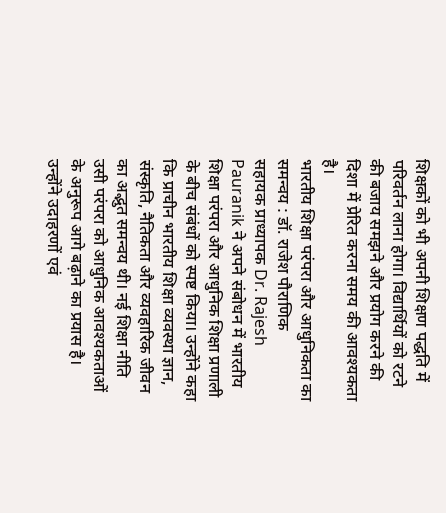शिक्षकों को भी अपनी शिक्षण पद्धति में परिवर्तन लाना होगा। विद्यार्थियों को रटने की बजाय समझने और प्रयोग करने की दिशा में प्रेरित करना समय की आवश्यकता है।
भारतीय शिक्षा परंपरा और आधुनिकता का समन्वय : डॉ. राजेश पौराणिक
सहायक प्राध्यापक Dr. Rajesh Pauranik ने अपने संबोधन में भारतीय शिक्षा परंपरा और आधुनिक शिक्षा प्रणाली के बीच संबंधों को स्पष्ट किया। उन्होंने कहा कि प्राचीन भारतीय शिक्षा व्यवस्था ज्ञान, संस्कृति, नैतिकता और व्यवहारिक जीवन का अद्भुत समन्वय थी। नई शिक्षा नीति उसी परंपरा को आधुनिक आवश्यकताओं के अनुरूप आगे बढ़ाने का प्रयास है।
उन्होंने उदाहरणों एवं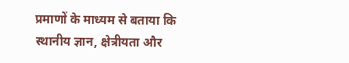प्रमाणों के माध्यम से बताया कि स्थानीय ज्ञान, क्षेत्रीयता और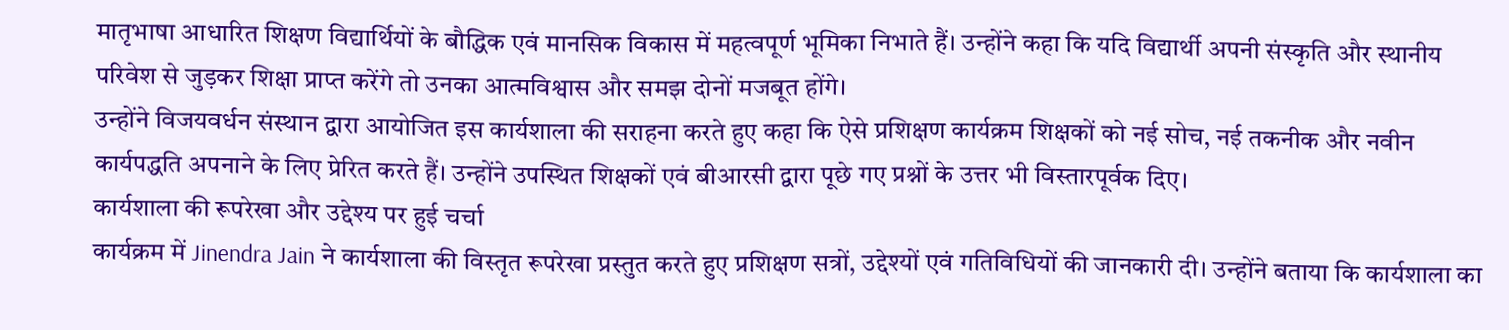मातृभाषा आधारित शिक्षण विद्यार्थियों के बौद्धिक एवं मानसिक विकास में महत्वपूर्ण भूमिका निभाते हैं। उन्होंने कहा कि यदि विद्यार्थी अपनी संस्कृति और स्थानीय परिवेश से जुड़कर शिक्षा प्राप्त करेंगे तो उनका आत्मविश्वास और समझ दोनों मजबूत होंगे।
उन्होंने विजयवर्धन संस्थान द्वारा आयोजित इस कार्यशाला की सराहना करते हुए कहा कि ऐसे प्रशिक्षण कार्यक्रम शिक्षकों को नई सोच, नई तकनीक और नवीन कार्यपद्धति अपनाने के लिए प्रेरित करते हैं। उन्होंने उपस्थित शिक्षकों एवं बीआरसी द्वारा पूछे गए प्रश्नों के उत्तर भी विस्तारपूर्वक दिए।
कार्यशाला की रूपरेखा और उद्देश्य पर हुई चर्चा
कार्यक्रम में Jinendra Jain ने कार्यशाला की विस्तृत रूपरेखा प्रस्तुत करते हुए प्रशिक्षण सत्रों, उद्देश्यों एवं गतिविधियों की जानकारी दी। उन्होंने बताया कि कार्यशाला का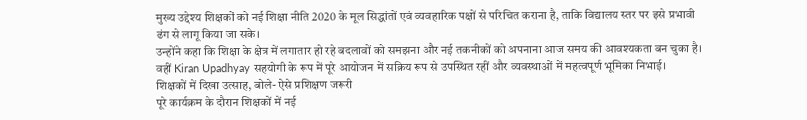मुख्य उद्देश्य शिक्षकों को नई शिक्षा नीति 2020 के मूल सिद्धांतों एवं व्यवहारिक पक्षों से परिचित कराना है, ताकि विद्यालय स्तर पर इसे प्रभावी ढंग से लागू किया जा सके।
उन्होंने कहा कि शिक्षा के क्षेत्र में लगातार हो रहे बदलावों को समझना और नई तकनीकों को अपनाना आज समय की आवश्यकता बन चुका है। वहीं Kiran Upadhyay सहयोगी के रूप में पूरे आयोजन में सक्रिय रूप से उपस्थित रहीं और व्यवस्थाओं में महत्वपूर्ण भूमिका निभाई।
शिक्षकों में दिखा उत्साह, बोले- ऐसे प्रशिक्षण जरूरी
पूरे कार्यक्रम के दौरान शिक्षकों में नई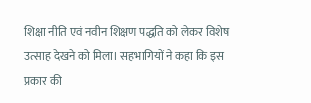शिक्षा नीति एवं नवीन शिक्षण पद्धति को लेकर विशेष उत्साह देखने को मिला। सहभागियों ने कहा कि इस प्रकार की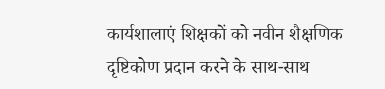कार्यशालाएं शिक्षकों को नवीन शैक्षणिक दृष्टिकोण प्रदान करने के साथ-साथ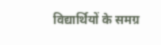विद्यार्थियों के समग्र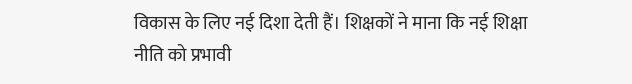विकास के लिए नई दिशा देती हैं। शिक्षकों ने माना कि नई शिक्षा नीति को प्रभावी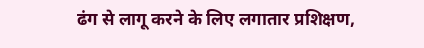ढंग से लागू करने के लिए लगातार प्रशिक्षण,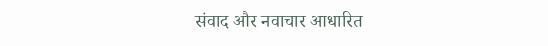संवाद और नवाचार आधारित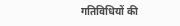गतिविधियों की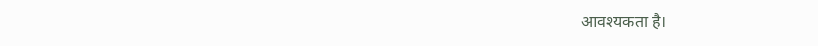आवश्यकता है।